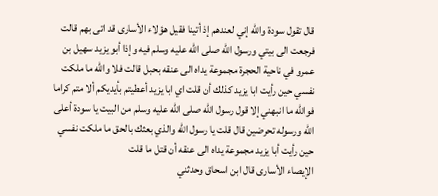قال تقول سودة والله إني لعندهم إذ أتينا فقيل هؤلاء الأسارى قد اتى بهم قالت فرجعت الى بيتي ورسول الله صلى الله عليه وسلم فيه وإذا أبو يزيد سهيل بن عمرو في ناحية الحجرة مجموعة يداه الى عنقه بحبل قالت فلا والله ما ملكت نفسي حين رأيت ابا يزيد كذلك أن قلت اي ابا يزيد أعطيتم بأيديكم ألا متم كراما فوالله ما انبهني إلا قول رسول الله صلى الله عليه وسلم من البيت يا سودة أعلى الله ورسوله تحرضين قال قلت يا رسول الله والذي بعثك بالحق ما ملكت نفسي حين رأيت أبا يزيد مجموعة يداه الى عنقه أن قتل ما قلت
الإيصاء الأسارى قال ابن اسحاق وحدثني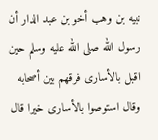نبيه بن وهب أخو بن عبد الدار أن رسول الله صلى الله عليه وسلم حين اقبل بالأسارى فرقهم بين أصحابه وقال استوصوا بالأسارى خيرا قال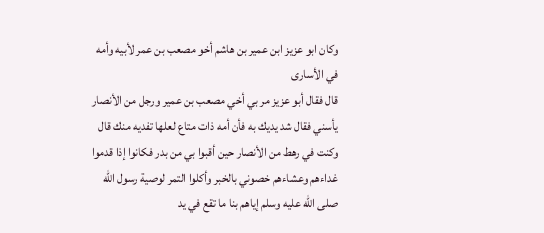وكان ابو عزيز ابن عمير بن هاشم أخو مصعب بن عمر لأبيه وأمه في الأسارى
قال فقال أبو عزيز مر بي أخي مصعب بن عمير ورجل من الأنصار يأسني فقال شد يديك به فأن أمه ذات متاع لعلها تفديه منك قال وكنت في رهط من الأنصار حين أقبوا بي من بدر فكانوا إذا قدموا غداءهم وعشاءهم خصوني بالخبر وأكلوا التمر لوصية رسول الله صلى الله عليه وسلم إياهم بنا ما تقع في يد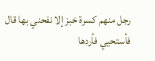رجل منهم كسرة خبز إلا نفحني بها قال فأستحيي فأردها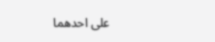على احدهما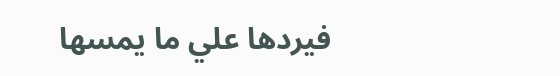فيردها علي ما يمسها